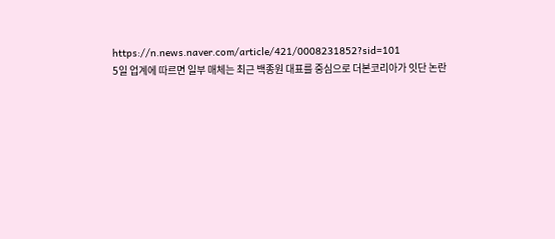https://n.news.naver.com/article/421/0008231852?sid=101
5일 업계에 따르면 일부 매체는 최근 백종원 대표를 중심으로 더본코리아가 잇단 논란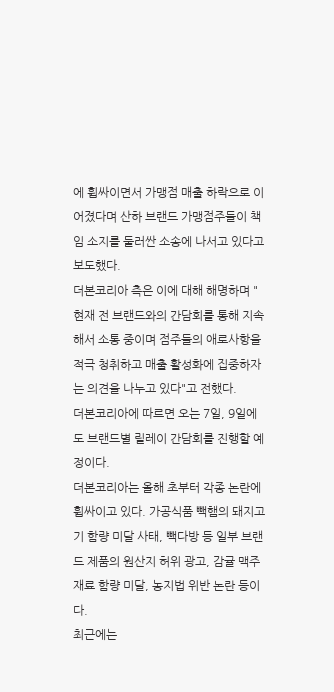에 휩싸이면서 가맹점 매출 하락으로 이어졌다며 산하 브랜드 가맹점주들이 책임 소지를 둘러싼 소송에 나서고 있다고 보도했다.
더본코리아 측은 이에 대해 해명하며 "현재 전 브랜드와의 간담회를 통해 지속해서 소통 중이며 점주들의 애로사항을 적극 청취하고 매출 활성화에 집중하자는 의견을 나누고 있다"고 전했다.
더본코리아에 따르면 오는 7일, 9일에도 브랜드별 릴레이 간담회를 진행할 예정이다.
더본코리아는 올해 초부터 각종 논란에 휩싸이고 있다. 가공식품 빽햄의 돼지고기 함량 미달 사태, 빽다방 등 일부 브랜드 제품의 원산지 허위 광고, 감귤 맥주 재료 함량 미달, 농지법 위반 논란 등이다.
최근에는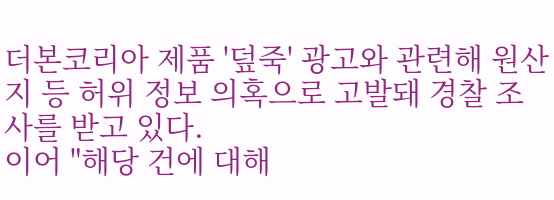더본코리아 제품 '덮죽' 광고와 관련해 원산지 등 허위 정보 의혹으로 고발돼 경찰 조사를 받고 있다.
이어 "해당 건에 대해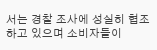서는 경찰 조사에 성실히 협조하고 있으며 소비자들이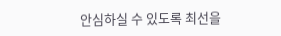안심하실 수 있도록 최선을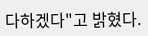다하겠다"고 밝혔다.